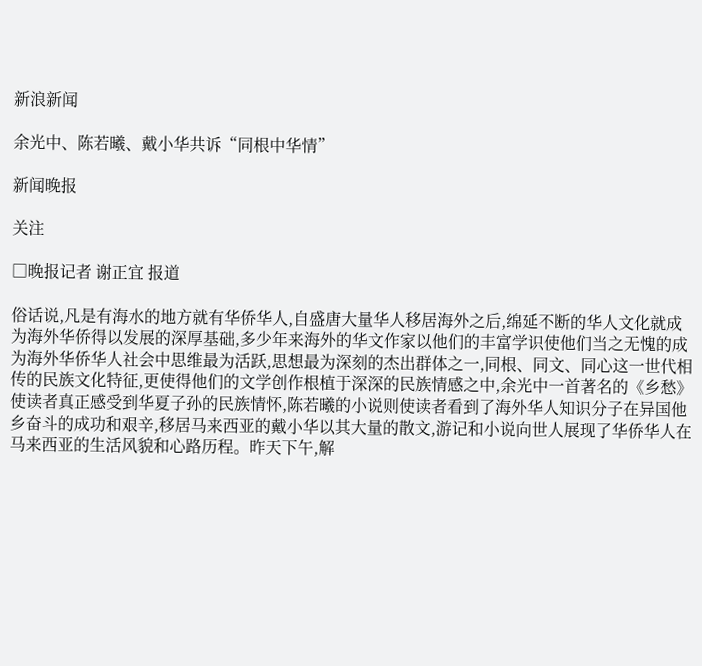新浪新闻

余光中、陈若曦、戴小华共诉“同根中华情”

新闻晚报

关注

□晚报记者 谢正宜 报道

俗话说,凡是有海水的地方就有华侨华人,自盛唐大量华人移居海外之后,绵延不断的华人文化就成为海外华侨得以发展的深厚基础,多少年来海外的华文作家以他们的丰富学识使他们当之无愧的成为海外华侨华人社会中思维最为活跃,思想最为深刻的杰出群体之一,同根、同文、同心这一世代相传的民族文化特征,更使得他们的文学创作根植于深深的民族情感之中,余光中一首著名的《乡愁》使读者真正感受到华夏子孙的民族情怀,陈若曦的小说则使读者看到了海外华人知识分子在异国他乡奋斗的成功和艰辛,移居马来西亚的戴小华以其大量的散文,游记和小说向世人展现了华侨华人在马来西亚的生活风貌和心路历程。昨天下午,解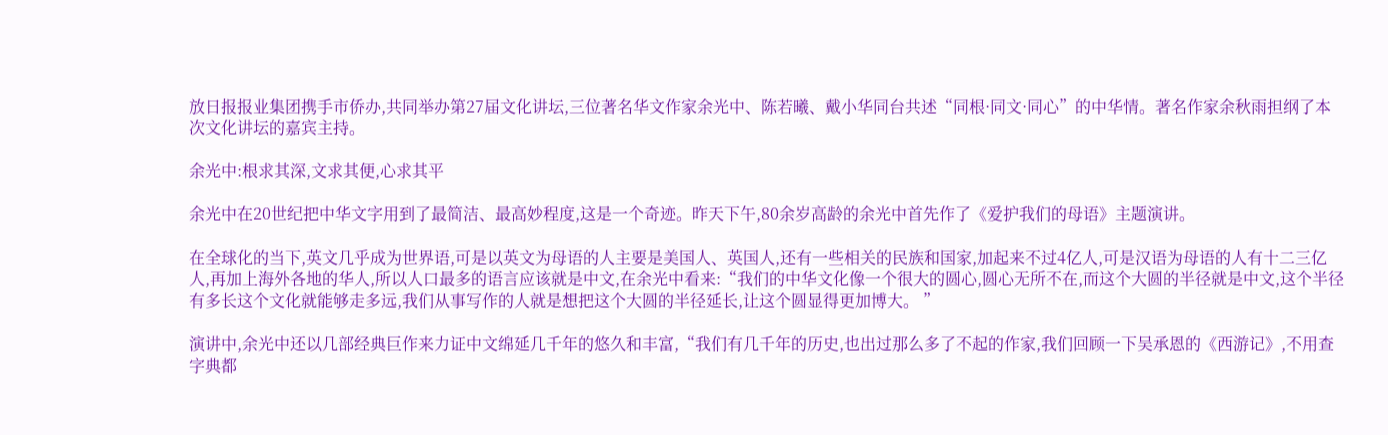放日报报业集团携手市侨办,共同举办第27届文化讲坛,三位著名华文作家余光中、陈若曦、戴小华同台共述“同根·同文·同心”的中华情。著名作家余秋雨担纲了本次文化讲坛的嘉宾主持。

余光中:根求其深,文求其便,心求其平

余光中在20世纪把中华文字用到了最简洁、最高妙程度,这是一个奇迹。昨天下午,80余岁高龄的余光中首先作了《爱护我们的母语》主题演讲。

在全球化的当下,英文几乎成为世界语,可是以英文为母语的人主要是美国人、英国人,还有一些相关的民族和国家,加起来不过4亿人,可是汉语为母语的人有十二三亿人,再加上海外各地的华人,所以人口最多的语言应该就是中文,在余光中看来:“我们的中华文化像一个很大的圆心,圆心无所不在,而这个大圆的半径就是中文,这个半径有多长这个文化就能够走多远,我们从事写作的人就是想把这个大圆的半径延长,让这个圆显得更加博大。 ”

演讲中,余光中还以几部经典巨作来力证中文绵延几千年的悠久和丰富,“我们有几千年的历史,也出过那么多了不起的作家,我们回顾一下吴承恩的《西游记》,不用查字典都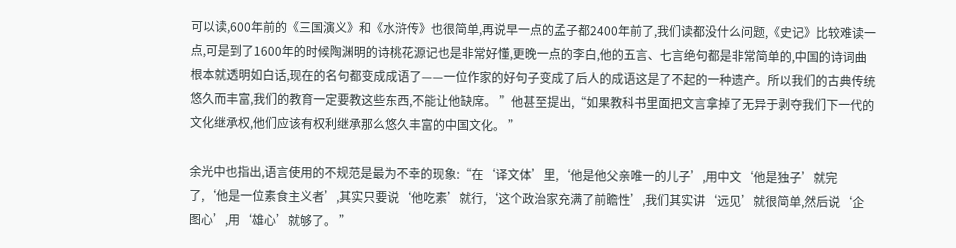可以读,600年前的《三国演义》和《水浒传》也很简单,再说早一点的孟子都2400年前了,我们读都没什么问题,《史记》比较难读一点,可是到了1600年的时候陶渊明的诗桃花源记也是非常好懂,更晚一点的李白,他的五言、七言绝句都是非常简单的,中国的诗词曲根本就透明如白话,现在的名句都变成成语了——一位作家的好句子变成了后人的成语这是了不起的一种遗产。所以我们的古典传统悠久而丰富,我们的教育一定要教这些东西,不能让他缺席。 ”他甚至提出,“如果教科书里面把文言拿掉了无异于剥夺我们下一代的文化继承权,他们应该有权利继承那么悠久丰富的中国文化。 ”

余光中也指出,语言使用的不规范是最为不幸的现象:“在‘译文体’里,‘他是他父亲唯一的儿子’,用中文‘他是独子’就完了,‘他是一位素食主义者’,其实只要说‘他吃素’就行,‘这个政治家充满了前瞻性’,我们其实讲‘远见’就很简单,然后说‘企图心’,用‘雄心’就够了。 ”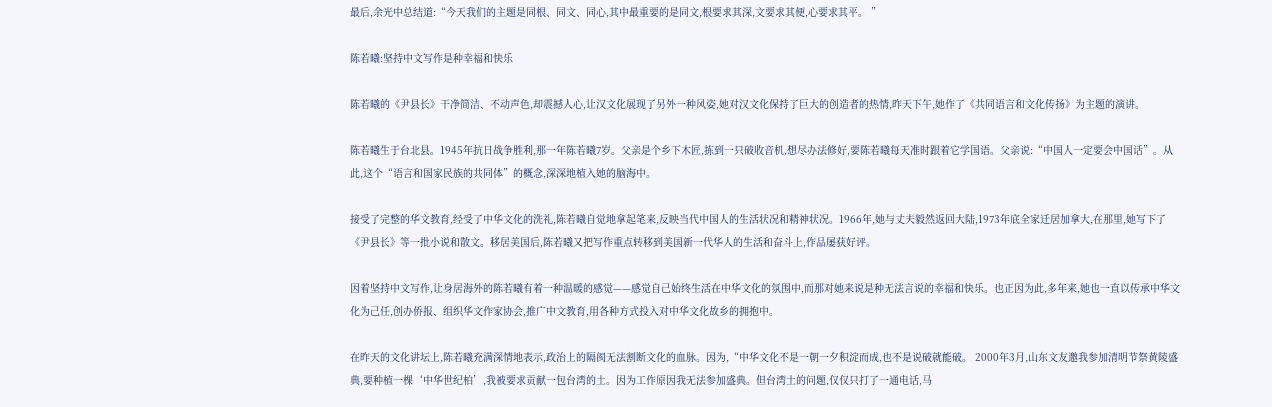最后,余光中总结道:“今天我们的主题是同根、同文、同心,其中最重要的是同文,根要求其深,文要求其便,心要求其平。 ”

陈若曦:坚持中文写作是种幸福和快乐

陈若曦的《尹县长》干净简洁、不动声色,却震撼人心,让汉文化展现了另外一种风姿,她对汉文化保持了巨大的创造者的热情,昨天下午,她作了《共同语言和文化传扬》为主题的演讲。

陈若曦生于台北县。1945年抗日战争胜利,那一年陈若曦7岁。父亲是个乡下木匠,拣到一只破收音机,想尽办法修好,要陈若曦每天准时跟着它学国语。父亲说:“中国人一定要会中国话”。从此,这个“语言和国家民族的共同体”的概念,深深地植入她的脑海中。

接受了完整的华文教育,经受了中华文化的洗礼,陈若曦自觉地拿起笔来,反映当代中国人的生活状况和精神状况。1966年,她与丈夫毅然返回大陆,1973年底全家迁居加拿大,在那里,她写下了《尹县长》等一批小说和散文。移居美国后,陈若曦又把写作重点转移到美国新一代华人的生活和奋斗上,作品屡获好评。

因着坚持中文写作,让身居海外的陈若曦有着一种温暖的感觉——感觉自己始终生活在中华文化的氛围中,而那对她来说是种无法言说的幸福和快乐。也正因为此,多年来,她也一直以传承中华文化为己任,创办侨报、组织华文作家协会,推广中文教育,用各种方式投入对中华文化故乡的拥抱中。

在昨天的文化讲坛上,陈若曦充满深情地表示,政治上的隔阂无法割断文化的血脉。因为,“中华文化不是一朝一夕积淀而成,也不是说破就能破。 2000年3月,山东文友邀我参加清明节祭黄陵盛典,要种植一棵‘中华世纪柏’,我被要求贡献一包台湾的土。因为工作原因我无法参加盛典。但台湾土的问题,仅仅只打了一通电话,马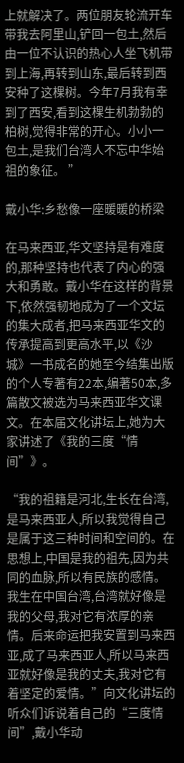上就解决了。两位朋友轮流开车带我去阿里山,铲回一包土,然后由一位不认识的热心人坐飞机带到上海,再转到山东,最后转到西安种了这棵树。今年7月我有幸到了西安,看到这棵生机勃勃的柏树,觉得非常的开心。小小一包土,是我们台湾人不忘中华始祖的象征。 ”

戴小华:乡愁像一座暖暖的桥梁

在马来西亚,华文坚持是有难度的,那种坚持也代表了内心的强大和勇敢。戴小华在这样的背景下,依然强韧地成为了一个文坛的集大成者,把马来西亚华文的传承提高到更高水平,以《沙城》一书成名的她至今结集出版的个人专著有22本,编著50本,多篇散文被选为马来西亚华文课文。在本届文化讲坛上,她为大家讲述了《我的三度“情间”》。

“我的祖籍是河北,生长在台湾,是马来西亚人,所以我觉得自己是属于这三种时间和空间的。在思想上,中国是我的祖先,因为共同的血脉,所以有民族的感情。我生在中国台湾,台湾就好像是我的父母,我对它有浓厚的亲情。后来命运把我安置到马来西亚,成了马来西亚人,所以马来西亚就好像是我的丈夫,我对它有着坚定的爱情。”向文化讲坛的听众们诉说着自己的“三度情间”,戴小华动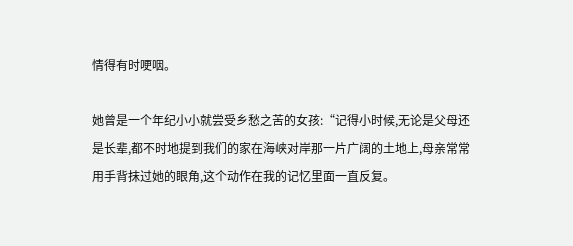情得有时哽咽。

她曾是一个年纪小小就尝受乡愁之苦的女孩:“记得小时候,无论是父母还是长辈,都不时地提到我们的家在海峡对岸那一片广阔的土地上,母亲常常用手背抹过她的眼角,这个动作在我的记忆里面一直反复。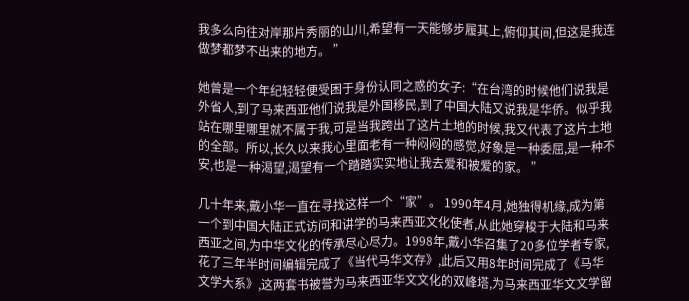我多么向往对岸那片秀丽的山川,希望有一天能够步履其上,俯仰其间,但这是我连做梦都梦不出来的地方。 ”

她曾是一个年纪轻轻便受困于身份认同之惑的女子:“在台湾的时候他们说我是外省人,到了马来西亚他们说我是外国移民,到了中国大陆又说我是华侨。似乎我站在哪里哪里就不属于我,可是当我跨出了这片土地的时候,我又代表了这片土地的全部。所以,长久以来我心里面老有一种闷闷的感觉,好象是一种委屈,是一种不安,也是一种渴望,渴望有一个踏踏实实地让我去爱和被爱的家。 ”

几十年来,戴小华一直在寻找这样一个“家”。 1990年4月,她独得机缘,成为第一个到中国大陆正式访问和讲学的马来西亚文化使者,从此她穿梭于大陆和马来西亚之间,为中华文化的传承尽心尽力。1998年,戴小华召集了20多位学者专家,花了三年半时间编辑完成了《当代马华文存》,此后又用8年时间完成了《马华文学大系》,这两套书被誉为马来西亚华文文化的双峰塔,为马来西亚华文文学留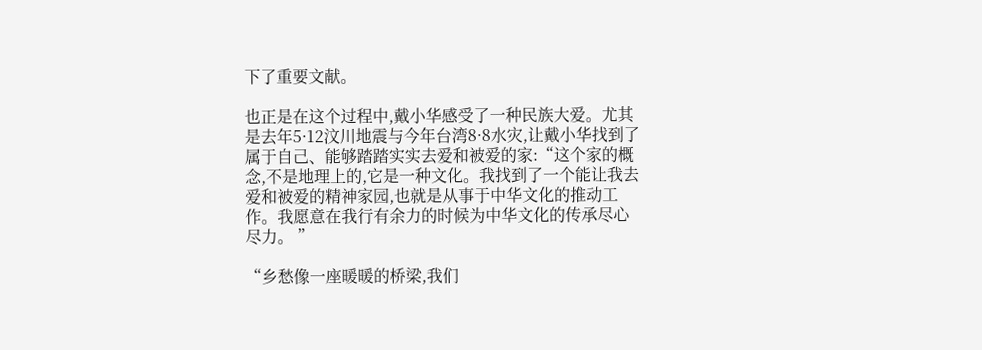下了重要文献。

也正是在这个过程中,戴小华感受了一种民族大爱。尤其是去年5·12汶川地震与今年台湾8·8水灾,让戴小华找到了属于自己、能够踏踏实实去爱和被爱的家:“这个家的概念,不是地理上的,它是一种文化。我找到了一个能让我去爱和被爱的精神家园,也就是从事于中华文化的推动工作。我愿意在我行有余力的时候为中华文化的传承尽心尽力。 ”

“乡愁像一座暖暖的桥梁,我们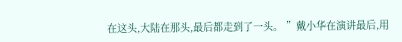在这头,大陆在那头,最后都走到了一头。 ”戴小华在演讲最后,用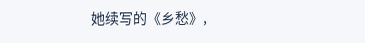她续写的《乡愁》,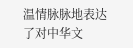温情脉脉地表达了对中华文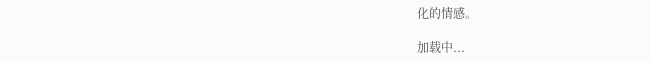化的情感。

加载中...